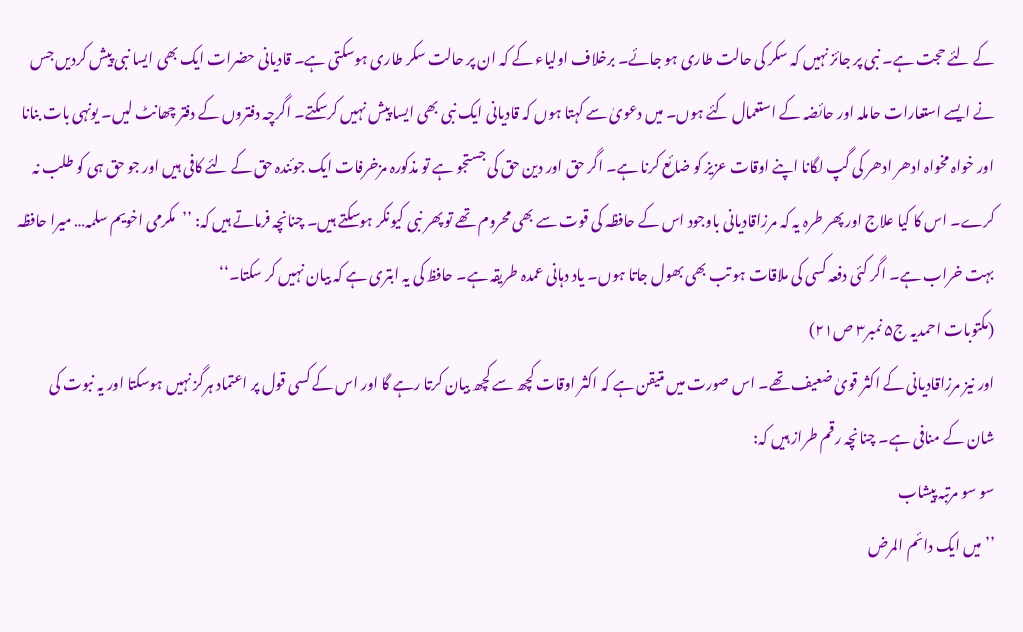کے لئے حجت ہے۔ نبی پر جائز نہیں کہ سکر کی حالت طاری ہو جائے۔ برخلاف اولیاء کے کہ ان پر حالت سکر طاری ہوسکتی ہے۔ قادیانی حضرات ایک بھی ایسا نبی پیش کردیں جس نے ایسے استعارات حاملہ اور حائضہ کے استعمال کئے ہوں۔ میں دعویٰ سے کہتا ہوں کہ قادیانی ایک نبی بھی ایسا پیش نہیں کرسکتے۔ اگرچہ دفتروں کے دفتر چھانٹ لیں۔ یونہی بات بنانا اور خواہ مخواہ ادھر ادھر کی گپ لگانا اپنے اوقات عزیز کو ضائع کرنا ہے۔ اگر حق اور دین حق کی جستجو ہے تو مذکورہ مزخرفات ایک جوئندہ حق کے لئے کافی ہیں اور جو حق ہی کو طلب نہ کرے۔ اس کا کیا علاج اور پھر طرہ یہ کہ مرزاقادیانی باوجود اس کے حافظہ کی قوت سے بھی محروم تھے تو پھر نبی کیونکر ہوسکتے ہیں۔ چنانچہ فرماتے ہیں کہ: ’’مکرمی اخویم سلمہ… میرا حافظہ بہت خراب ہے۔ اگر کئی دفعہ کسی کی ملاقات ہو تب بھی بھول جاتا ہوں۔ یاد دہانی عمدہ طریقہ ہے۔ حافظ کی یہ ابتری ہے کہ بیان نہیں کر سکتا۔‘‘
(مکتوبات احمدیہ ج۵ نمبر۳ ص۲۱)
اور نیز مرزاقادیانی کے اکثر قویٰ ضعیف تھے۔ اس صورت میں متیقن ہے کہ اکثر اوقات کچھ سے کچھ بیان کرتا رہے گا اور اس کے کسی قول پر اعتماد ہرگز نہیں ہوسکتا اور یہ نبوت کی شان کے منافی ہے۔ چنانچہ رقم طراز ہیں کہ:
سو سو مرتبہ پیشاب
’’میں ایک دائم المرض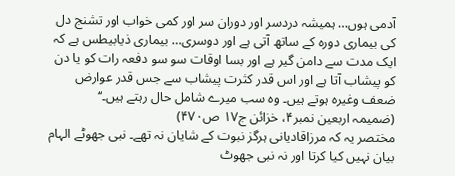آدمی ہوں… ہمیشہ دردسر اور دوران سر اور کمی خواب اور تشنج دل کی بیماری دورہ کے ساتھ آتی ہے اور دوسری… بیماری ذیابیطس ہے کہ ایک مدت سے دامن گیر ہے اور بسا اوقات سو سو دفعہ رات کو یا دن کو پیشاب آتا ہے اور اس قدر کثرت پیشاب سے جس قدر عوارض ضعف وغیرہ ہوتے ہیں۔ وہ سب میرے شامل حال رہتے ہیں۔‘‘
(ضمیمہ اربعین نمبر۴، خزائن ج۱۷ ص۴۷۰)
مختصر یہ کہ مرزاقادیانی ہرگز نبوت کے شایان نہ تھے۔ نبی جھوٹے الہام بیان نہیں کیا کرتا اور نہ نبی جھوٹ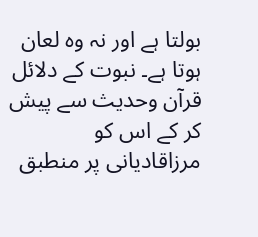بولتا ہے اور نہ وہ لعان ہوتا ہے۔ نبوت کے دلائل قرآن وحدیث سے پیش کر کے اس کو مرزاقادیانی پر منطبق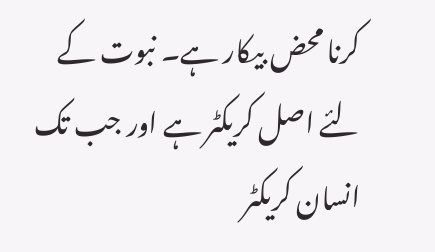کرنا محض بیکار ہے۔ نبوت کے لئے اصل کریکٹر ہے اور جب تک انسان کریکٹر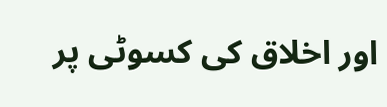اور اخلاق کی کسوٹی پر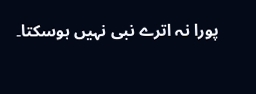پورا نہ اترے نبی نہیں ہوسکتا۔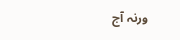ورنہ آج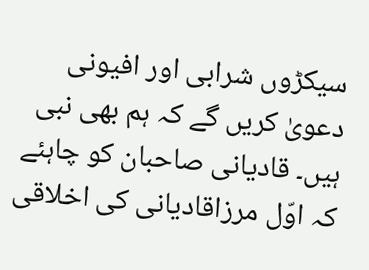سیکڑوں شرابی اور افیونی دعویٰ کریں گے کہ ہم بھی نبی ہیں۔ قادیانی صاحبان کو چاہئے کہ اوّل مرزاقادیانی کی اخلاقی